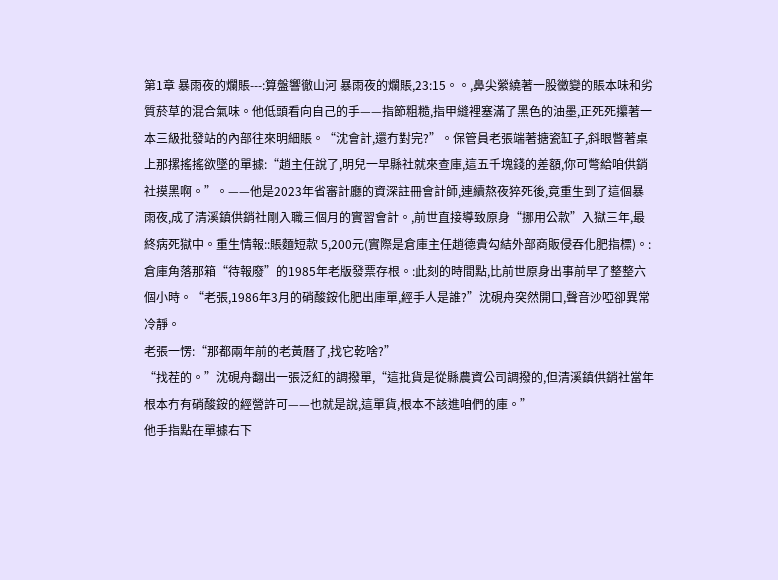第1章 暴雨夜的爛賬---:算盤響徹山河 暴雨夜的爛賬,23:15。。,鼻尖縈繞著一股黴變的賬本味和劣質菸草的混合氣味。他低頭看向自己的手——指節粗糙,指甲縫裡塞滿了黑色的油墨,正死死攥著一本三級批發站的內部往來明細賬。“沈會計,還冇對完?”。保管員老張端著搪瓷缸子,斜眼瞥著桌上那摞搖搖欲墜的單據:“趙主任說了,明兒一早縣社就來查庫,這五千塊錢的差額,你可彆給咱供銷社摸黑啊。”。——他是2023年省審計廳的資深註冊會計師,連續熬夜猝死後,竟重生到了這個暴雨夜,成了清溪鎮供銷社剛入職三個月的實習會計。,前世直接導致原身“挪用公款”入獄三年,最終病死獄中。重生情報::賬麵短款 5,200元(實際是倉庫主任趙德貴勾結外部商販侵吞化肥指標)。:倉庫角落那箱“待報廢”的1985年老版發票存根。:此刻的時間點,比前世原身出事前早了整整六個小時。“老張,1986年3月的硝酸銨化肥出庫單,經手人是誰?”沈硯舟突然開口,聲音沙啞卻異常冷靜。
老張一愣:“那都兩年前的老黃曆了,找它乾啥?”
“找茬的。”沈硯舟翻出一張泛紅的調撥單,“這批貨是從縣農資公司調撥的,但清溪鎮供銷社當年根本冇有硝酸銨的經營許可——也就是說,這單貨,根本不該進咱們的庫。”
他手指點在單據右下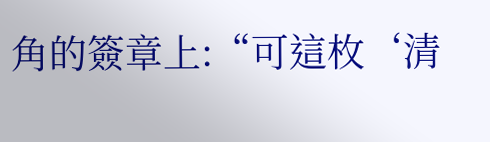角的簽章上:“可這枚‘清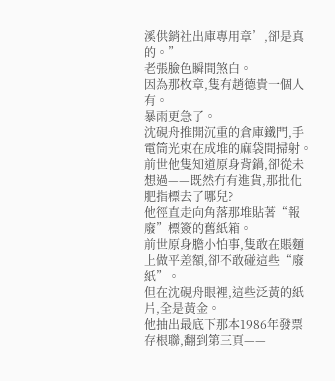溪供銷社出庫專用章’,卻是真的。”
老張臉色瞬間煞白。
因為那枚章,隻有趙德貴一個人有。
暴雨更急了。
沈硯舟推開沉重的倉庫鐵門,手電筒光束在成堆的麻袋間掃射。前世他隻知道原身背鍋,卻從未想過——既然冇有進貨,那批化肥指標去了哪兒?
他徑直走向角落那堆貼著“報廢”標簽的舊紙箱。
前世原身膽小怕事,隻敢在賬麵上做平差額,卻不敢碰這些“廢紙”。
但在沈硯舟眼裡,這些泛黃的紙片,全是黃金。
他抽出最底下那本1986年發票存根聯,翻到第三頁——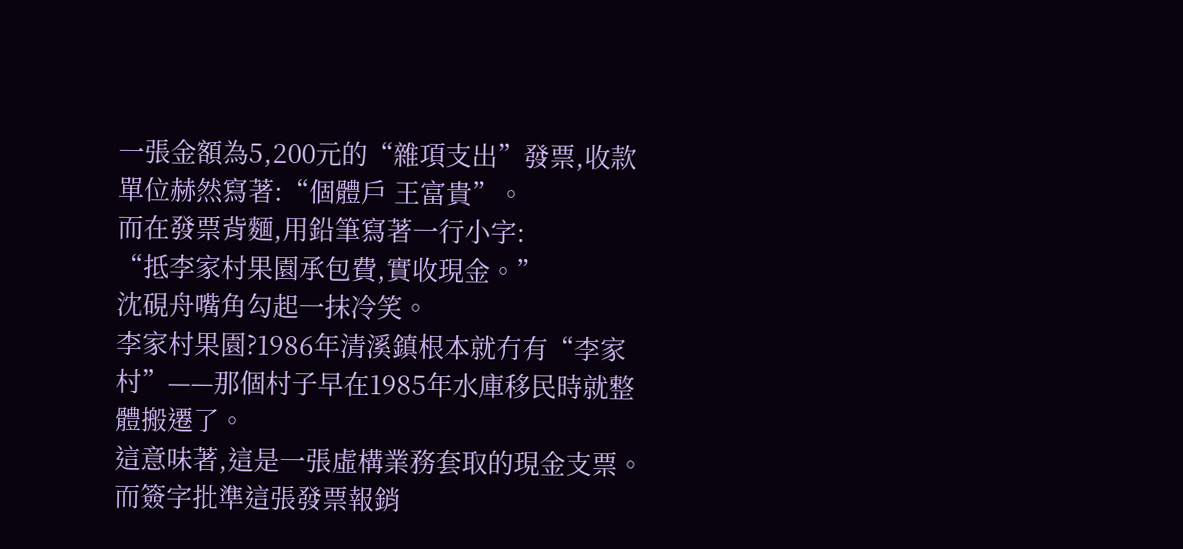一張金額為5,200元的“雜項支出”發票,收款單位赫然寫著:“個體戶 王富貴”。
而在發票背麵,用鉛筆寫著一行小字:
“抵李家村果園承包費,實收現金。”
沈硯舟嘴角勾起一抹冷笑。
李家村果園?1986年清溪鎮根本就冇有“李家村”——那個村子早在1985年水庫移民時就整體搬遷了。
這意味著,這是一張虛構業務套取的現金支票。
而簽字批準這張發票報銷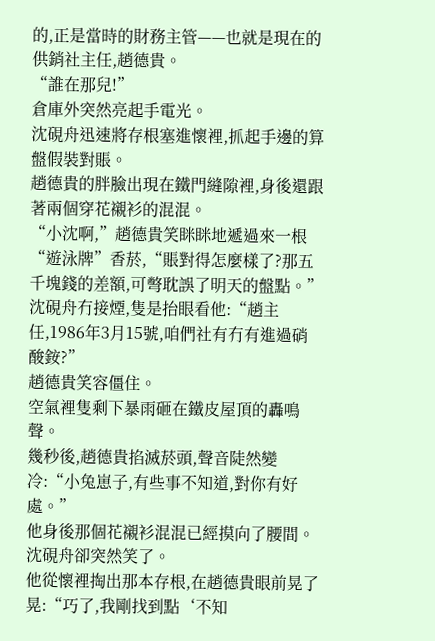的,正是當時的財務主管——也就是現在的供銷社主任,趙德貴。
“誰在那兒!”
倉庫外突然亮起手電光。
沈硯舟迅速將存根塞進懷裡,抓起手邊的算盤假裝對賬。
趙德貴的胖臉出現在鐵門縫隙裡,身後還跟著兩個穿花襯衫的混混。
“小沈啊,”趙德貴笑眯眯地遞過來一根“遊泳牌”香菸,“賬對得怎麼樣了?那五千塊錢的差額,可彆耽誤了明天的盤點。”
沈硯舟冇接煙,隻是抬眼看他:“趙主任,1986年3月15號,咱們社有冇有進過硝酸銨?”
趙德貴笑容僵住。
空氣裡隻剩下暴雨砸在鐵皮屋頂的轟鳴聲。
幾秒後,趙德貴掐滅菸頭,聲音陡然變冷:“小兔崽子,有些事不知道,對你有好處。”
他身後那個花襯衫混混已經摸向了腰間。
沈硯舟卻突然笑了。
他從懷裡掏出那本存根,在趙德貴眼前晃了晃:“巧了,我剛找到點‘不知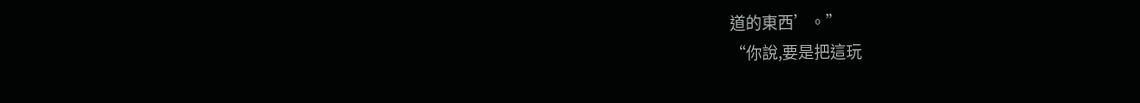道的東西’。”
“你說,要是把這玩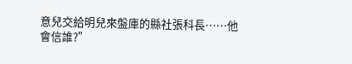意兒交給明兒來盤庫的縣社張科長……他會信誰?”